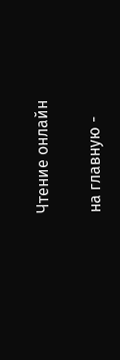Чтение онлайн

на главную -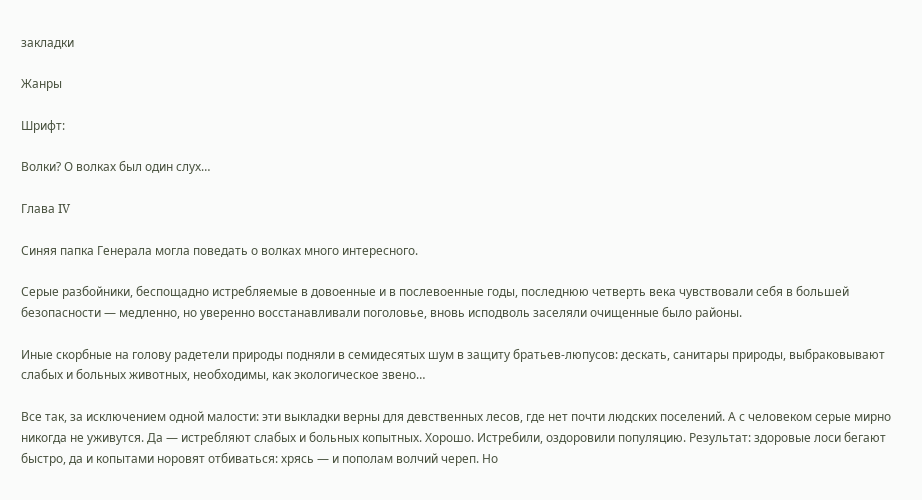закладки

Жанры

Шрифт:

Волки? О волках был один слух…

Глава IV

Синяя папка Генерала могла поведать о волках много интересного.

Серые разбойники, беспощадно истребляемые в довоенные и в послевоенные годы, последнюю четверть века чувствовали себя в большей безопасности — медленно, но уверенно восстанавливали поголовье, вновь исподволь заселяли очищенные было районы.

Иные скорбные на голову радетели природы подняли в семидесятых шум в защиту братьев-люпусов: дескать, санитары природы, выбраковывают слабых и больных животных, необходимы, как экологическое звено…

Все так, за исключением одной малости: эти выкладки верны для девственных лесов, где нет почти людских поселений. А с человеком серые мирно никогда не уживутся. Да — истребляют слабых и больных копытных. Хорошо. Истребили, оздоровили популяцию. Результат: здоровые лоси бегают быстро, да и копытами норовят отбиваться: хрясь — и пополам волчий череп. Но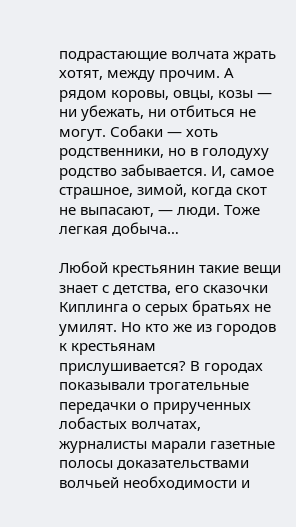подрастающие волчата жрать хотят, между прочим. А рядом коровы, овцы, козы — ни убежать, ни отбиться не могут. Собаки — хоть родственники, но в голодуху родство забывается. И, самое страшное, зимой, когда скот не выпасают, — люди. Тоже легкая добыча…

Любой крестьянин такие вещи знает с детства, его сказочки Киплинга о серых братьях не умилят. Но кто же из городов к крестьянам прислушивается? В городах показывали трогательные передачки о прирученных лобастых волчатах, журналисты марали газетные полосы доказательствами волчьей необходимости и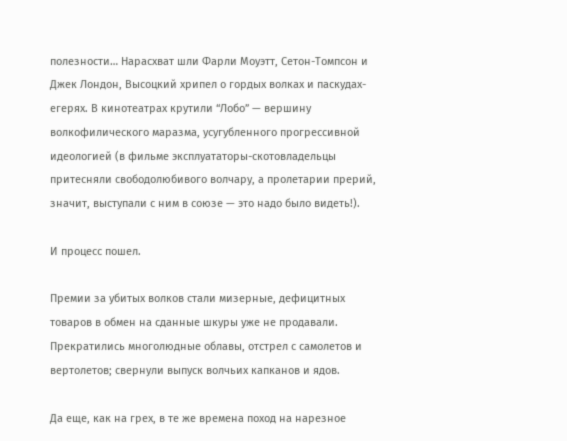полезности… Нарасхват шли Фарли Моуэтт, Сетон-Томпсон и Джек Лондон, Высоцкий хрипел о гордых волках и паскудах-егерях. В кинотеатрах крутили “Лобо” — вершину волкофилического маразма, усугубленного прогрессивной идеологией (в фильме эксплуататоры-скотовладельцы притесняли свободолюбивого волчару, а пролетарии прерий, значит, выступали с ним в союзе — это надо было видеть!).

И процесс пошел.

Премии за убитых волков стали мизерные, дефицитных товаров в обмен на сданные шкуры уже не продавали. Прекратились многолюдные облавы, отстрел с самолетов и вертолетов; свернули выпуск волчьих капканов и ядов.

Да еще, как на грех, в те же времена поход на нарезное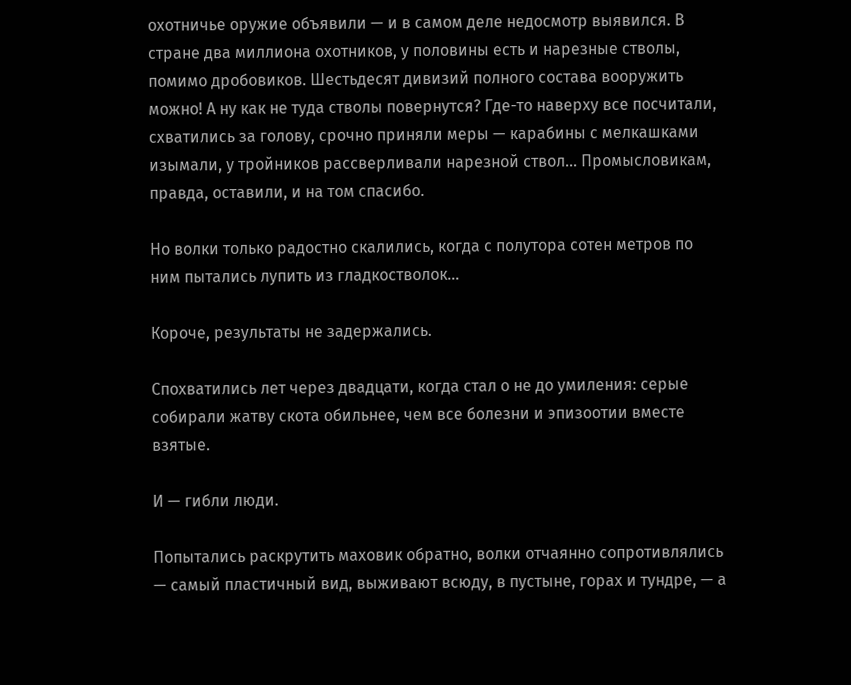охотничье оружие объявили — и в самом деле недосмотр выявился. В стране два миллиона охотников, у половины есть и нарезные стволы, помимо дробовиков. Шестьдесят дивизий полного состава вооружить можно! А ну как не туда стволы повернутся? Где-то наверху все посчитали, схватились за голову, срочно приняли меры — карабины с мелкашками изымали, у тройников рассверливали нарезной ствол… Промысловикам, правда, оставили, и на том спасибо.

Но волки только радостно скалились, когда с полутора сотен метров по ним пытались лупить из гладкостволок…

Короче, результаты не задержались.

Спохватились лет через двадцати, когда стал о не до умиления: серые собирали жатву скота обильнее, чем все болезни и эпизоотии вместе взятые.

И — гибли люди.

Попытались раскрутить маховик обратно, волки отчаянно сопротивлялись — самый пластичный вид, выживают всюду, в пустыне, горах и тундре, — а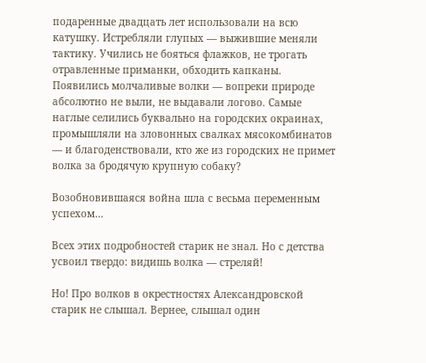подаренные двадцать лет использовали на всю катушку. Истребляли глупых — выжившие меняли тактику. Учились не бояться флажков, не трогать отравленные приманки, обходить капканы. Появились молчаливые волки — вопреки природе абсолютно не выли, не выдавали логово. Самые наглые селились буквально на городских окраинах, промышляли на зловонных свалках мясокомбинатов — и благоденствовали, кто же из городских не примет волка за бродячую крупную собаку?

Возобновившаяся война шла с весьма переменным успехом…

Всех этих подробностей старик не знал. Но с детства усвоил твердо: видишь волка — стреляй!

Но! Про волков в окрестностях Александровской старик не слышал. Вернее, слышал один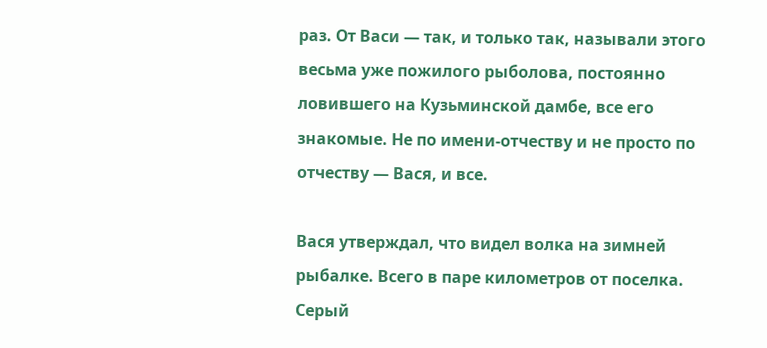раз. От Васи — так, и только так, называли этого весьма уже пожилого рыболова, постоянно ловившего на Кузьминской дамбе, все его знакомые. Не по имени-отчеству и не просто по отчеству — Вася, и все.

Вася утверждал, что видел волка на зимней рыбалке. Всего в паре километров от поселка. Серый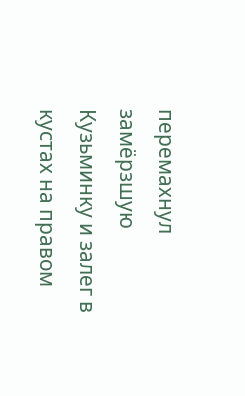перемахнул замёрзшую Кузьминку и залег в кустах на правом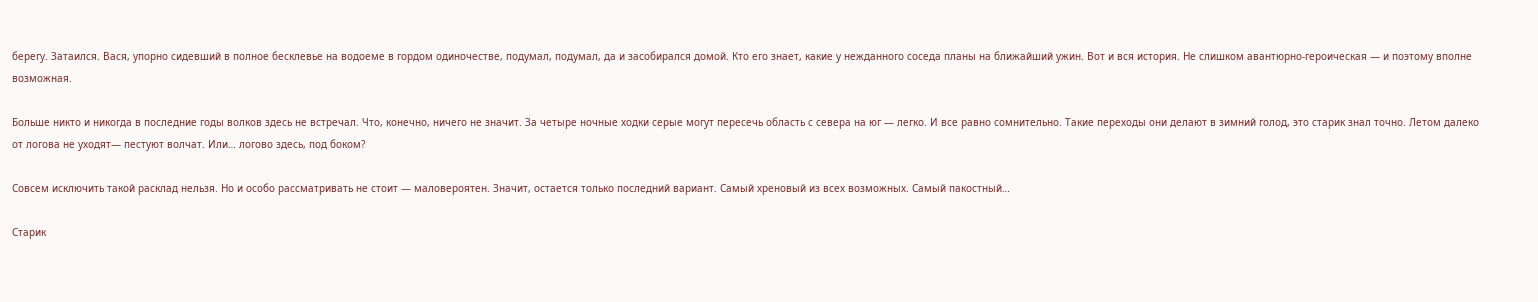берегу. Затаился. Вася, упорно сидевший в полное бесклевье на водоеме в гордом одиночестве, подумал, подумал, да и засобирался домой. Кто его знает, какие у нежданного соседа планы на ближайший ужин. Вот и вся история. Не слишком авантюрно-героическая — и поэтому вполне возможная.

Больше никто и никогда в последние годы волков здесь не встречал. Что, конечно, ничего не значит. За четыре ночные ходки серые могут пересечь область с севера на юг — легко. И все равно сомнительно. Такие переходы они делают в зимний голод, это старик знал точно. Летом далеко от логова не уходят— пестуют волчат. Или… логово здесь, под боком?

Совсем исключить такой расклад нельзя. Но и особо рассматривать не стоит — маловероятен. Значит, остается только последний вариант. Самый хреновый из всех возможных. Самый пакостный…

Старик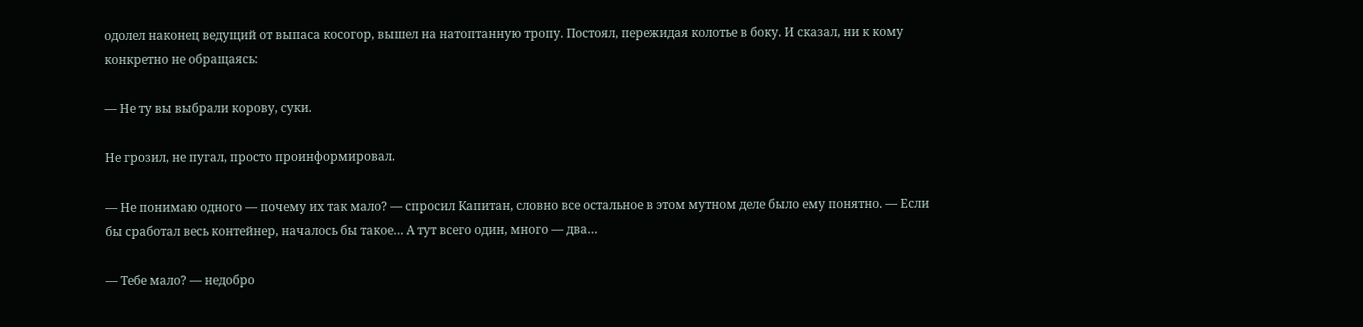одолел наконец ведущий от выпаса косогор, вышел на натоптанную тропу. Постоял, пережидая колотье в боку. И сказал, ни к кому конкретно не обращаясь:

— Не ту вы выбрали корову, суки.

Не грозил, не пугал, просто проинформировал.

— Не понимаю одного — почему их так мало? — спросил Капитан, словно все остальное в этом мутном деле было ему понятно. — Если бы сработал весь контейнер, началось бы такое… А тут всего один, много — два…

— Тебе мало? — недобро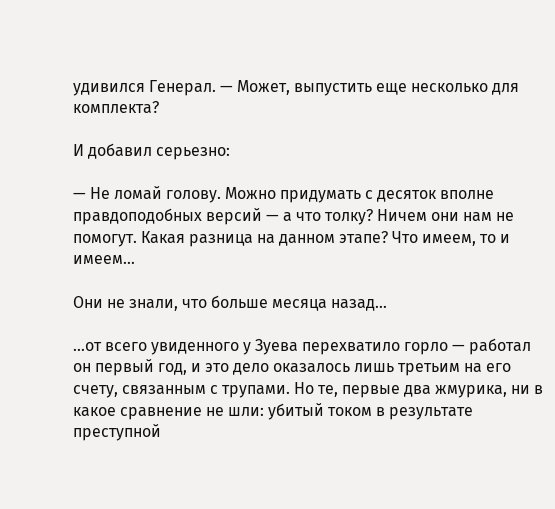удивился Генерал. — Может, выпустить еще несколько для комплекта?

И добавил серьезно:

— Не ломай голову. Можно придумать с десяток вполне правдоподобных версий — а что толку? Ничем они нам не помогут. Какая разница на данном этапе? Что имеем, то и имеем…

Они не знали, что больше месяца назад…

…от всего увиденного у Зуева перехватило горло — работал он первый год, и это дело оказалось лишь третьим на его счету, связанным с трупами. Но те, первые два жмурика, ни в какое сравнение не шли: убитый током в результате преступной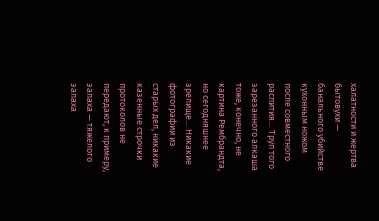халатности и жертва бытовухи — банального убийстве кухонным ножом после совместного распития… Труп того зарезанного алкаша тоже, конечно, не картина Рембрандта, но сегодняшнее зрелище… Никакие фотографии из старых дел, никакие казенные строчки протоколов не передают, к примеру, запаха — тяжелого запаха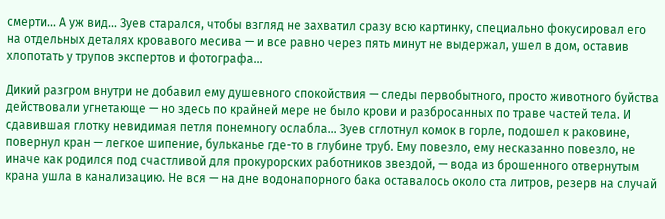смерти… А уж вид… Зуев старался, чтобы взгляд не захватил сразу всю картинку, специально фокусировал его на отдельных деталях кровавого месива — и все равно через пять минут не выдержал, ушел в дом, оставив хлопотать у трупов экспертов и фотографа…

Дикий разгром внутри не добавил ему душевного спокойствия — следы первобытного, просто животного буйства действовали угнетающе — но здесь по крайней мере не было крови и разбросанных по траве частей тела. И сдавившая глотку невидимая петля понемногу ослабла… Зуев сглотнул комок в горле, подошел к раковине, повернул кран — легкое шипение, бульканье где-то в глубине труб. Ему повезло, ему несказанно повезло, не иначе как родился под счастливой для прокурорских работников звездой, — вода из брошенного отвернутым крана ушла в канализацию. Не вся — на дне водонапорного бака оставалось около ста литров, резерв на случай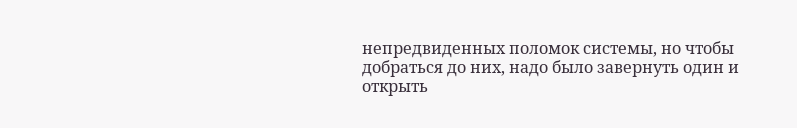непредвиденных поломок системы, но чтобы добраться до них, надо было завернуть один и открыть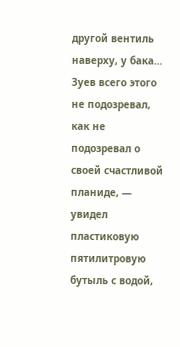другой вентиль наверху, у бака… Зуев всего этого не подозревал, как не подозревал о своей счастливой планиде, — увидел пластиковую пятилитровую бутыль с водой,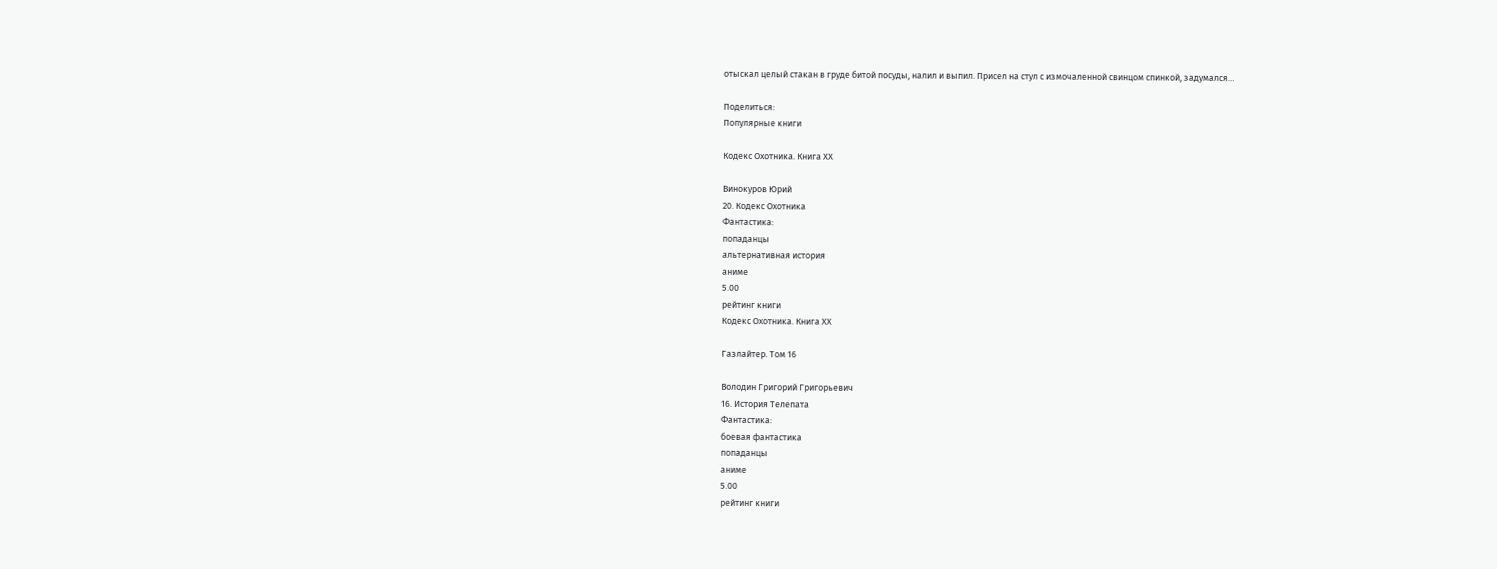отыскал целый стакан в груде битой посуды, налил и выпил. Присел на стул с измочаленной свинцом спинкой, задумался…

Поделиться:
Популярные книги

Кодекс Охотника. Книга ХХ

Винокуров Юрий
20. Кодекс Охотника
Фантастика:
попаданцы
альтернативная история
аниме
5.00
рейтинг книги
Кодекс Охотника. Книга ХХ

Газлайтер. Том 16

Володин Григорий Григорьевич
16. История Телепата
Фантастика:
боевая фантастика
попаданцы
аниме
5.00
рейтинг книги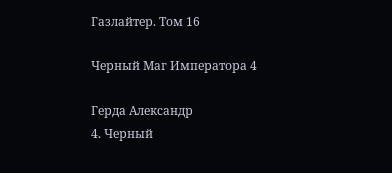Газлайтер. Том 16

Черный Маг Императора 4

Герда Александр
4. Черный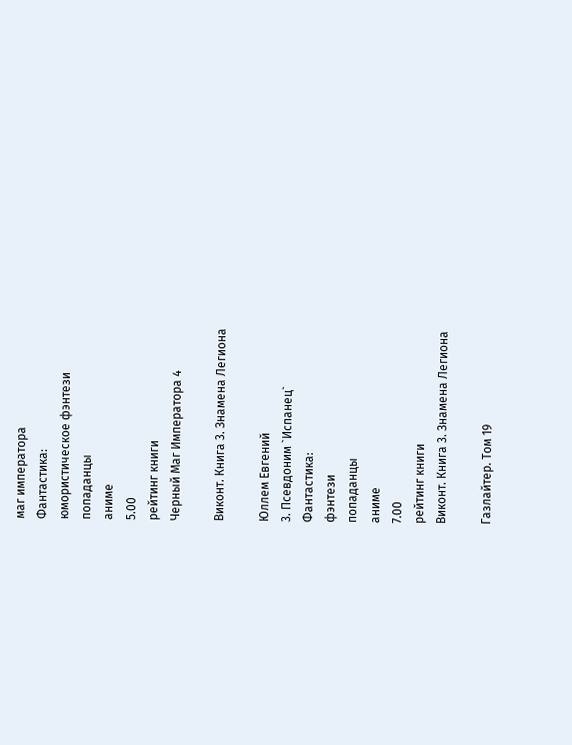маг императора
Фантастика:
юмористическое фэнтези
попаданцы
аниме
5.00
рейтинг книги
Черный Маг Императора 4

Виконт. Книга 3. Знамена Легиона

Юллем Евгений
3. Псевдоним `Испанец`
Фантастика:
фэнтези
попаданцы
аниме
7.00
рейтинг книги
Виконт. Книга 3. Знамена Легиона

Газлайтер. Том 19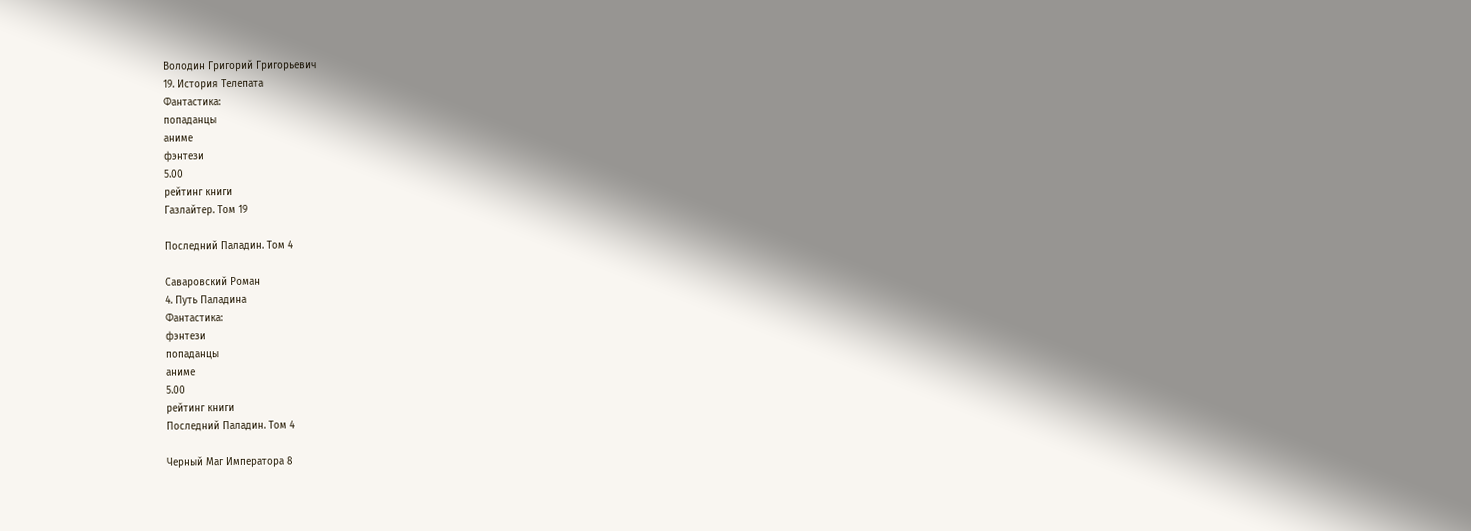Володин Григорий Григорьевич
19. История Телепата
Фантастика:
попаданцы
аниме
фэнтези
5.00
рейтинг книги
Газлайтер. Том 19

Последний Паладин. Том 4

Саваровский Роман
4. Путь Паладина
Фантастика:
фэнтези
попаданцы
аниме
5.00
рейтинг книги
Последний Паладин. Том 4

Черный Маг Императора 8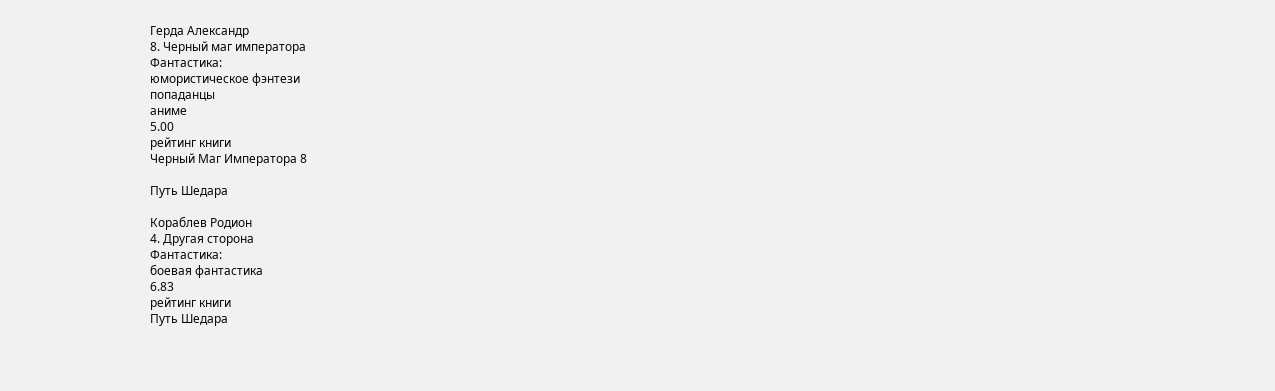Герда Александр
8. Черный маг императора
Фантастика:
юмористическое фэнтези
попаданцы
аниме
5.00
рейтинг книги
Черный Маг Императора 8

Путь Шедара

Кораблев Родион
4. Другая сторона
Фантастика:
боевая фантастика
6.83
рейтинг книги
Путь Шедара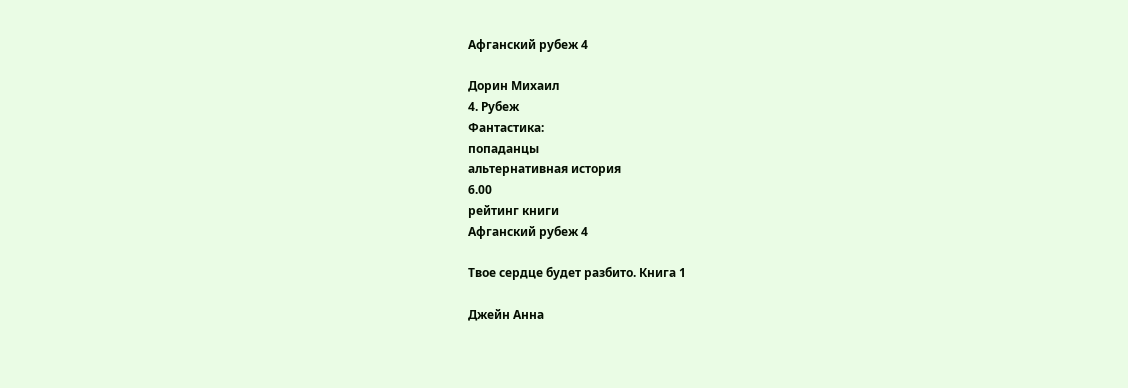Афганский рубеж 4

Дорин Михаил
4. Рубеж
Фантастика:
попаданцы
альтернативная история
6.00
рейтинг книги
Афганский рубеж 4

Твое сердце будет разбито. Книга 1

Джейн Анна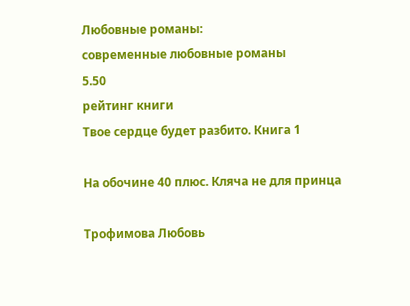Любовные романы:
современные любовные романы
5.50
рейтинг книги
Твое сердце будет разбито. Книга 1

На обочине 40 плюс. Кляча не для принца

Трофимова Любовь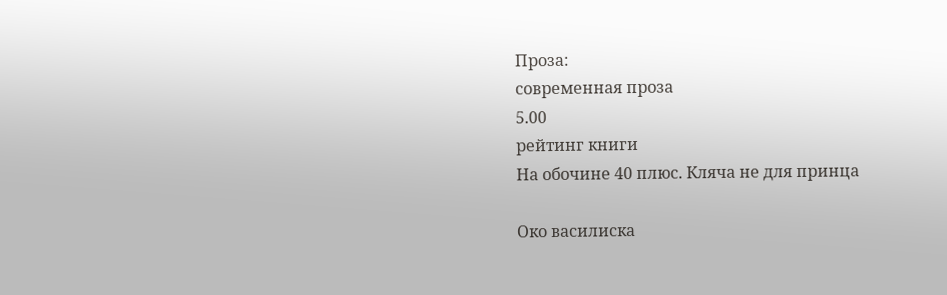Проза:
современная проза
5.00
рейтинг книги
На обочине 40 плюс. Кляча не для принца

Око василиска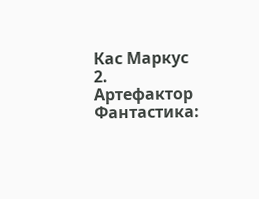Кас Маркус
2. Артефактор
Фантастика: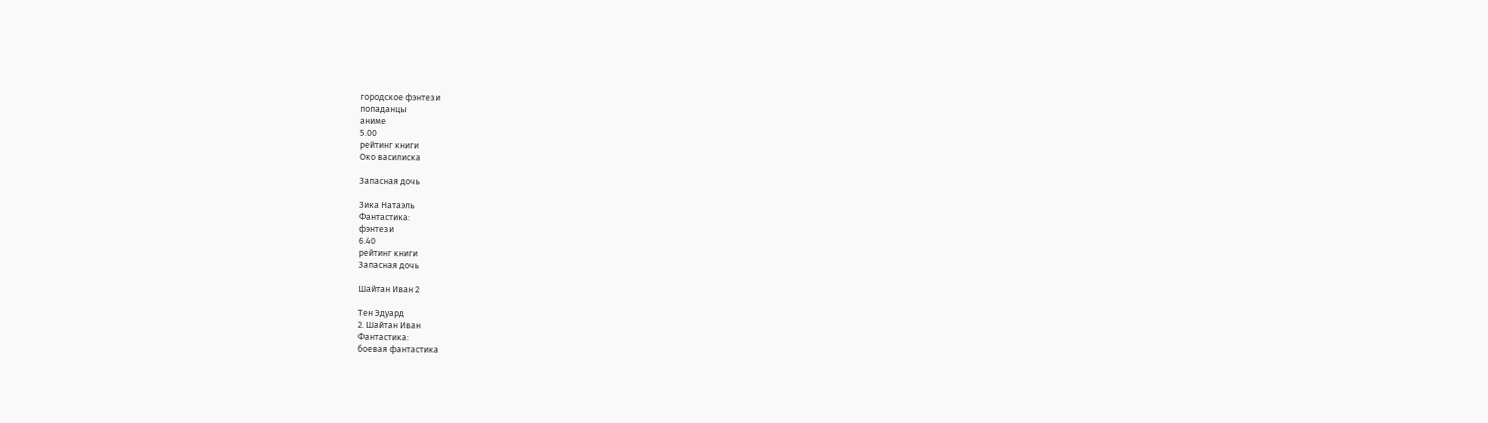городское фэнтези
попаданцы
аниме
5.00
рейтинг книги
Око василиска

Запасная дочь

Зика Натаэль
Фантастика:
фэнтези
6.40
рейтинг книги
Запасная дочь

Шайтан Иван 2

Тен Эдуард
2. Шайтан Иван
Фантастика:
боевая фантастика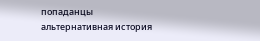попаданцы
альтернативная история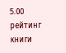5.00
рейтинг книги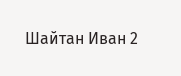Шайтан Иван 2